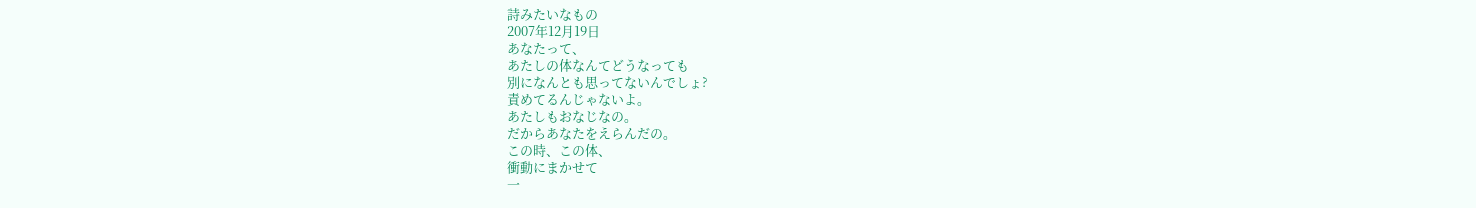詩みたいなもの
2007年12月19日
あなたって、
あたしの体なんてどうなっても
別になんとも思ってないんでしょ?
責めてるんじゃないよ。
あたしもおなじなの。
だからあなたをえらんだの。
この時、この体、
衝動にまかせて
一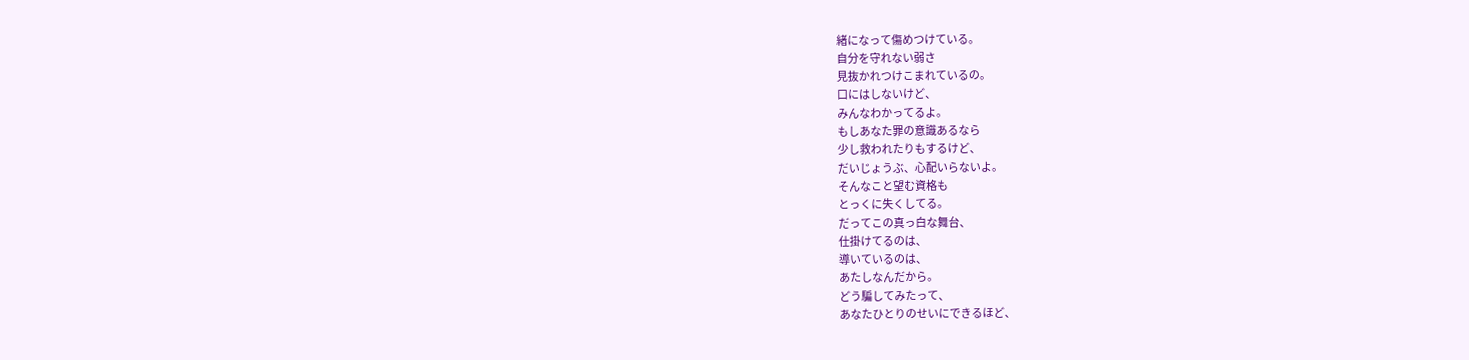緒になって傷めつけている。
自分を守れない弱さ
見抜かれつけこまれているの。
口にはしないけど、
みんなわかってるよ。
もしあなた罪の意識あるなら
少し救われたりもするけど、
だいじょうぶ、心配いらないよ。
そんなこと望む資格も
とっくに失くしてる。
だってこの真っ白な舞台、
仕掛けてるのは、
導いているのは、
あたしなんだから。
どう騙してみたって、
あなたひとりのせいにできるほど、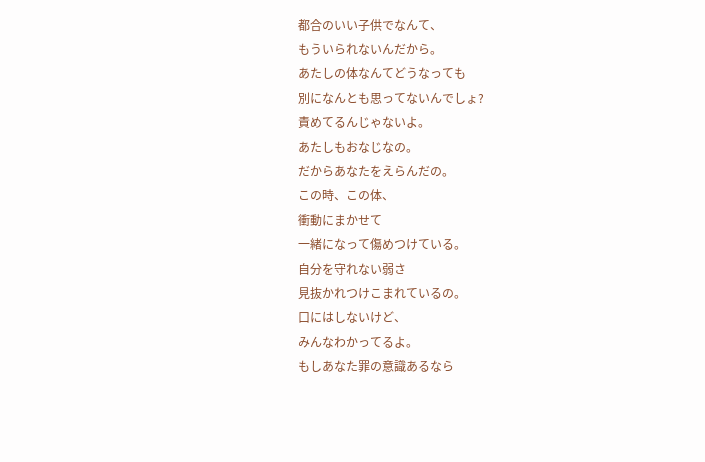都合のいい子供でなんて、
もういられないんだから。
あたしの体なんてどうなっても
別になんとも思ってないんでしょ?
責めてるんじゃないよ。
あたしもおなじなの。
だからあなたをえらんだの。
この時、この体、
衝動にまかせて
一緒になって傷めつけている。
自分を守れない弱さ
見抜かれつけこまれているの。
口にはしないけど、
みんなわかってるよ。
もしあなた罪の意識あるなら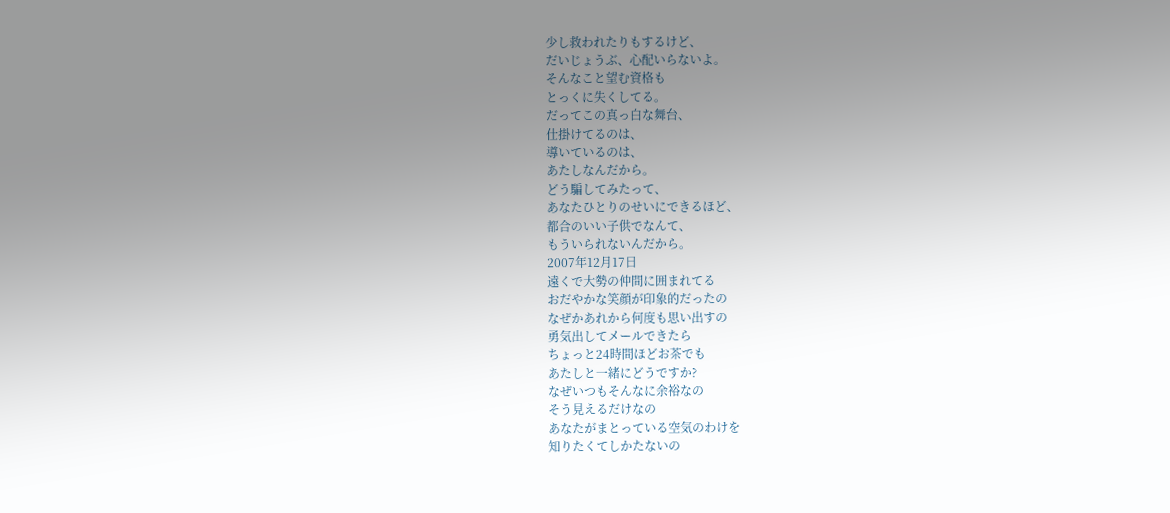少し救われたりもするけど、
だいじょうぶ、心配いらないよ。
そんなこと望む資格も
とっくに失くしてる。
だってこの真っ白な舞台、
仕掛けてるのは、
導いているのは、
あたしなんだから。
どう騙してみたって、
あなたひとりのせいにできるほど、
都合のいい子供でなんて、
もういられないんだから。
2007年12月17日
遠くで大勢の仲間に囲まれてる
おだやかな笑顔が印象的だったの
なぜかあれから何度も思い出すの
勇気出してメールできたら
ちょっと24時間ほどお茶でも
あたしと一緒にどうですか?
なぜいつもそんなに余裕なの
そう見えるだけなの
あなたがまとっている空気のわけを
知りたくてしかたないの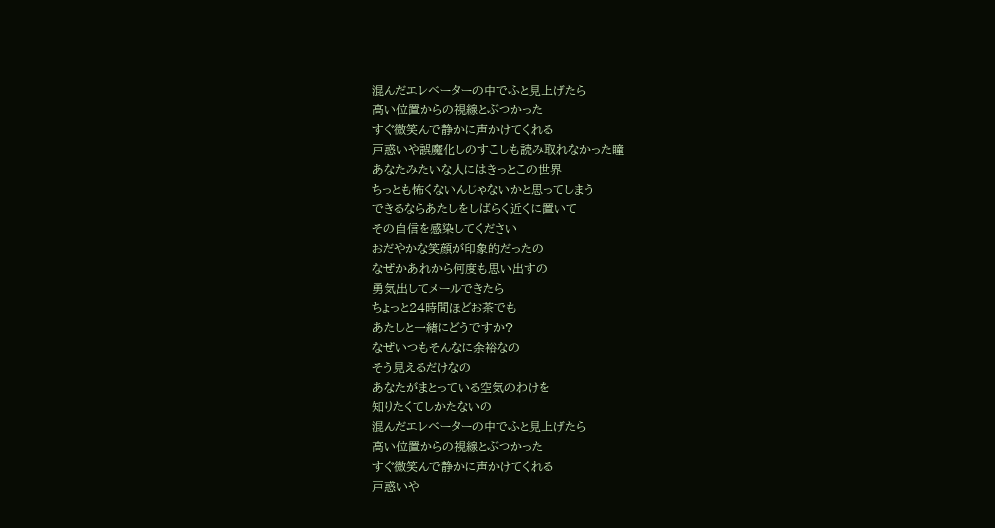混んだエレベーターの中でふと見上げたら
高い位置からの視線とぶつかった
すぐ微笑んで静かに声かけてくれる
戸惑いや誤魔化しのすこしも読み取れなかった瞳
あなたみたいな人にはきっとこの世界
ちっとも怖くないんじゃないかと思ってしまう
できるならあたしをしばらく近くに置いて
その自信を感染してください
おだやかな笑顔が印象的だったの
なぜかあれから何度も思い出すの
勇気出してメールできたら
ちょっと24時間ほどお茶でも
あたしと一緒にどうですか?
なぜいつもそんなに余裕なの
そう見えるだけなの
あなたがまとっている空気のわけを
知りたくてしかたないの
混んだエレベーターの中でふと見上げたら
高い位置からの視線とぶつかった
すぐ微笑んで静かに声かけてくれる
戸惑いや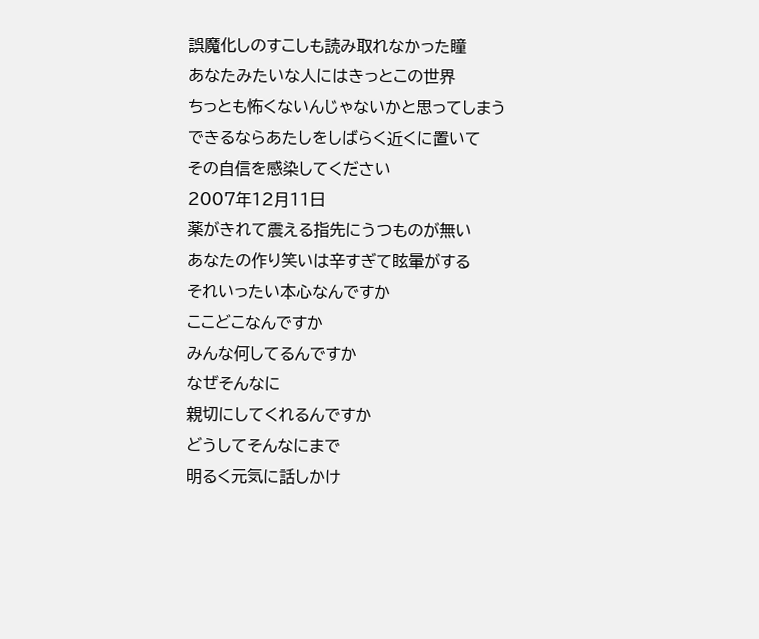誤魔化しのすこしも読み取れなかった瞳
あなたみたいな人にはきっとこの世界
ちっとも怖くないんじゃないかと思ってしまう
できるならあたしをしばらく近くに置いて
その自信を感染してください
2007年12月11日
薬がきれて震える指先にうつものが無い
あなたの作り笑いは辛すぎて眩暈がする
それいったい本心なんですか
ここどこなんですか
みんな何してるんですか
なぜそんなに
親切にしてくれるんですか
どうしてそんなにまで
明るく元気に話しかけ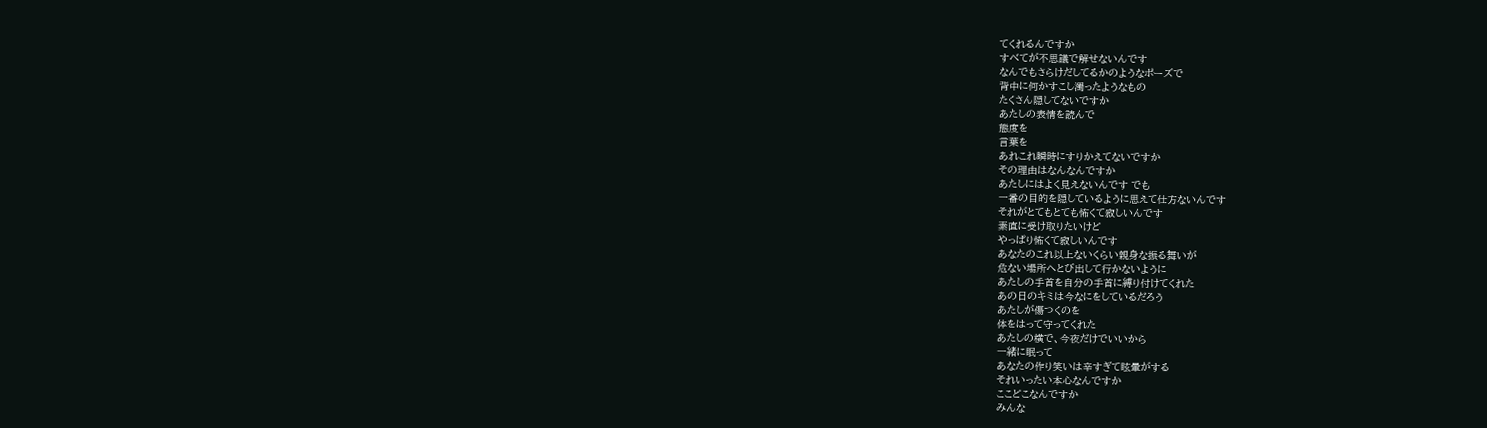てくれるんですか
すべてが不思議で解せないんです
なんでもさらけだしてるかのようなポーズで
背中に何かすこし濁ったようなもの
たくさん隠してないですか
あたしの表情を読んで
態度を
言葉を
あれこれ瞬時にすりかえてないですか
その理由はなんなんですか
あたしにはよく見えないんです でも
一番の目的を隠しているように思えて仕方ないんです
それがとてもとても怖くて寂しいんです
素直に受け取りたいけど
やっぱり怖くて寂しいんです
あなたのこれ以上ないくらい親身な振る舞いが
危ない場所へとび出して行かないように
あたしの手首を自分の手首に縛り付けてくれた
あの日のキミは今なにをしているだろう
あたしが傷つくのを
体をはって守ってくれた
あたしの横で、今夜だけでいいから
一緒に眠って
あなたの作り笑いは辛すぎて眩暈がする
それいったい本心なんですか
ここどこなんですか
みんな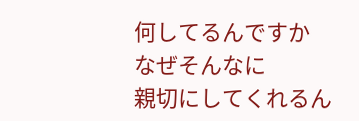何してるんですか
なぜそんなに
親切にしてくれるん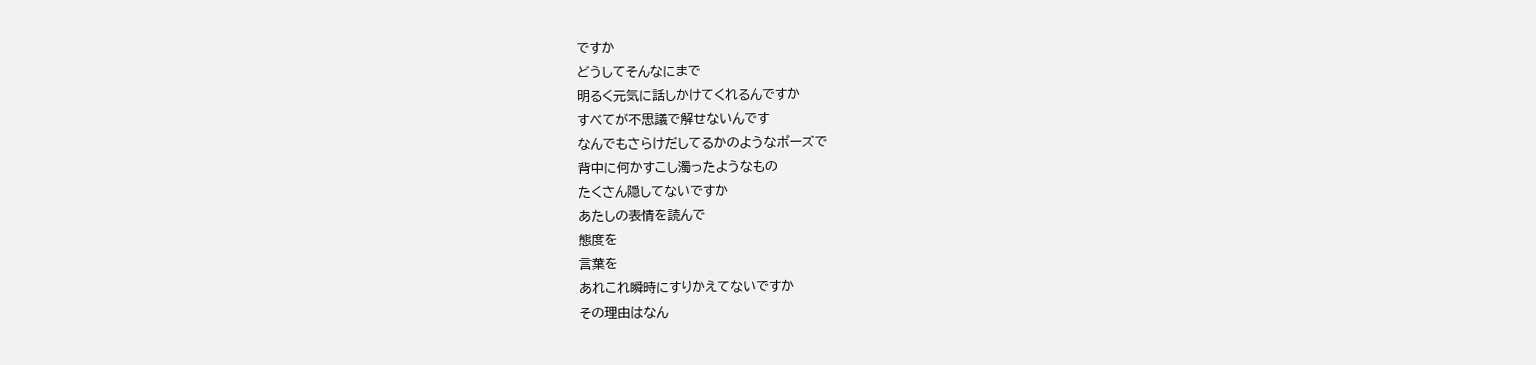ですか
どうしてそんなにまで
明るく元気に話しかけてくれるんですか
すべてが不思議で解せないんです
なんでもさらけだしてるかのようなポーズで
背中に何かすこし濁ったようなもの
たくさん隠してないですか
あたしの表情を読んで
態度を
言葉を
あれこれ瞬時にすりかえてないですか
その理由はなん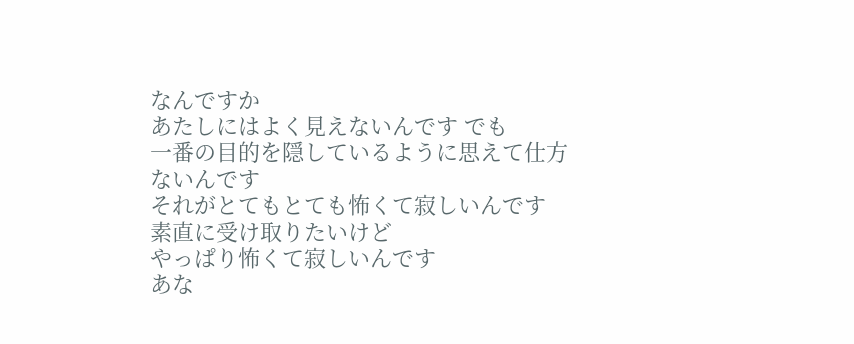なんですか
あたしにはよく見えないんです でも
一番の目的を隠しているように思えて仕方ないんです
それがとてもとても怖くて寂しいんです
素直に受け取りたいけど
やっぱり怖くて寂しいんです
あな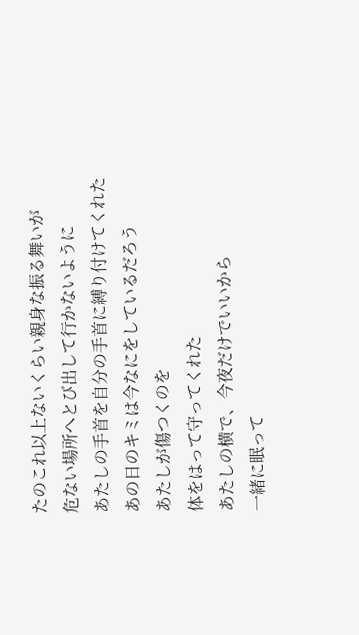たのこれ以上ないくらい親身な振る舞いが
危ない場所へとび出して行かないように
あたしの手首を自分の手首に縛り付けてくれた
あの日のキミは今なにをしているだろう
あたしが傷つくのを
体をはって守ってくれた
あたしの横で、今夜だけでいいから
一緒に眠って